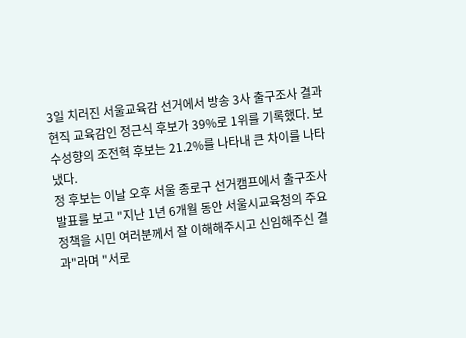3일 치러진 서울교육감 선거에서 방송 3사 출구조사 결과 현직 교육감인 정근식 후보가 39%로 1위를 기록했다. 보수성향의 조전혁 후보는 21.2%를 나타내 큰 차이를 나타냈다.
정 후보는 이날 오후 서울 종로구 선거캠프에서 출구조사 발표를 보고 "지난 1년 6개월 동안 서울시교육청의 주요 정책을 시민 여러분께서 잘 이해해주시고 신임해주신 결과"라며 "서로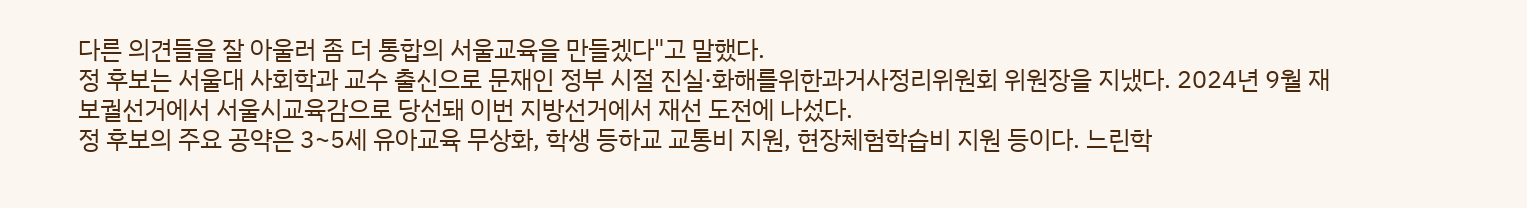다른 의견들을 잘 아울러 좀 더 통합의 서울교육을 만들겠다"고 말했다.
정 후보는 서울대 사회학과 교수 출신으로 문재인 정부 시절 진실·화해를위한과거사정리위원회 위원장을 지냈다. 2024년 9월 재보궐선거에서 서울시교육감으로 당선돼 이번 지방선거에서 재선 도전에 나섰다.
정 후보의 주요 공약은 3~5세 유아교육 무상화, 학생 등하교 교통비 지원, 현장체험학습비 지원 등이다. 느린학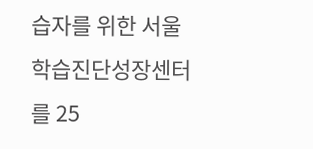습자를 위한 서울학습진단성장센터를 25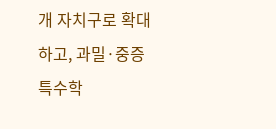개 자치구로 확대하고, 과밀·중증 특수학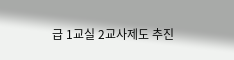급 1교실 2교사제도 추진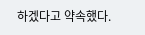하겠다고 약속했다.